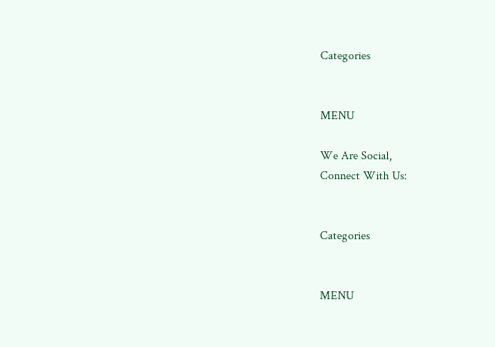Categories


MENU

We Are Social,
Connect With Us:


Categories


MENU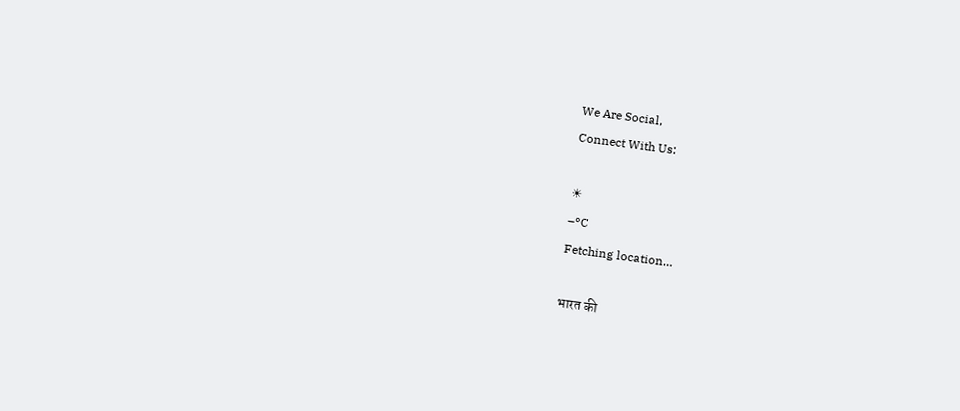We Are Social,
Connect With Us:

☀
–°C
Fetching location…

भारत की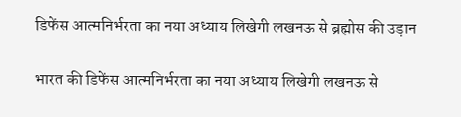डिफेंस आत्मनिर्भरता का नया अध्याय लिखेगी लखनऊ से ब्रह्मोस की उड़ान

भारत की डिफेंस आत्मनिर्भरता का नया अध्याय लिखेगी लखनऊ से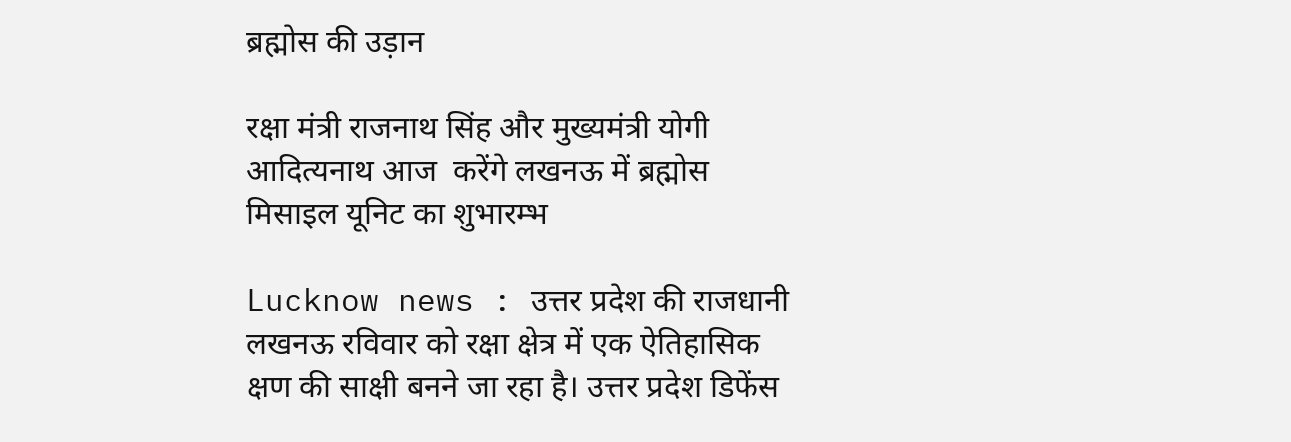ब्रह्मोस की उड़ान

रक्षा मंत्री राजनाथ सिंह और मुख्यमंत्री योगी आदित्यनाथ आज  करेंगे लखनऊ में ब्रह्मोस मिसाइल यूनिट का शुभारम्भ

Lucknow news : उत्तर प्रदेश की राजधानी लखनऊ रविवार को रक्षा क्षेत्र में एक ऐतिहासिक क्षण की साक्षी बनने जा रहा है। उत्तर प्रदेश डिफेंस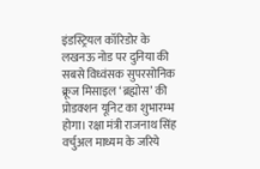इंडस्ट्रियल कॉरिडोर के लखनऊ नोड पर दुनिया की सबसे विध्वंसक सुपरसोनिक क्रूज मिसाइल ‘ब्रह्मोस’ की प्रोडक्शन यूनिट का शुभारम्भ होगा। रक्षा मंत्री राजनाथ सिंह वर्चुअल माध्यम के जरिये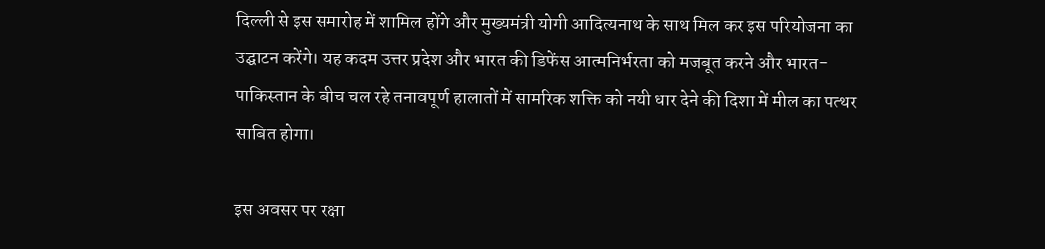दिल्ली से इस समारोह में शामिल होंगे और मुख्यमंत्री योगी आदित्यनाथ के साथ मिल कर इस परियोजना का उद्घाटन करेंगे। यह कदम उत्तर प्रदेश और भारत की डिफेंस आत्मनिर्भरता को मजबूत करने और भारत-पाकिस्तान के बीच चल रहे तनावपूर्ण हालातों में सामरिक शक्ति को नयी धार देने की दिशा में मील का पत्थर साबित होगा।

इस अवसर पर रक्षा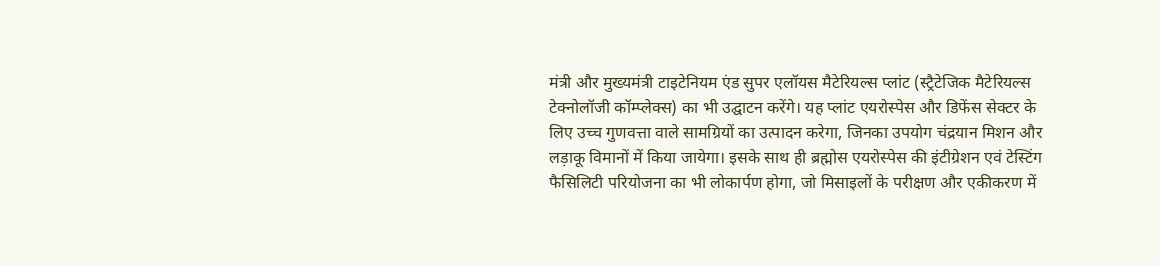मंत्री और मुख्यमंत्री टाइटेनियम एंड सुपर एलॉयस मैटेरियल्स प्लांट (स्ट्रैटेजिक मैटेरियल्स टेक्नोलॉजी कॉम्प्लेक्स) का भी उद्घाटन करेंगे। यह प्लांट एयरोस्पेस और डिफेंस सेक्टर के लिए उच्च गुणवत्ता वाले सामग्रियों का उत्पादन करेगा, जिनका उपयोग चंद्रयान मिशन और लड़ाकू विमानों में किया जायेगा। इसके साथ ही ब्रह्मोस एयरोस्पेस की इंटीग्रेशन एवं टेस्टिंग फैसिलिटी परियोजना का भी लोकार्पण होगा, जो मिसाइलों के परीक्षण और एकीकरण में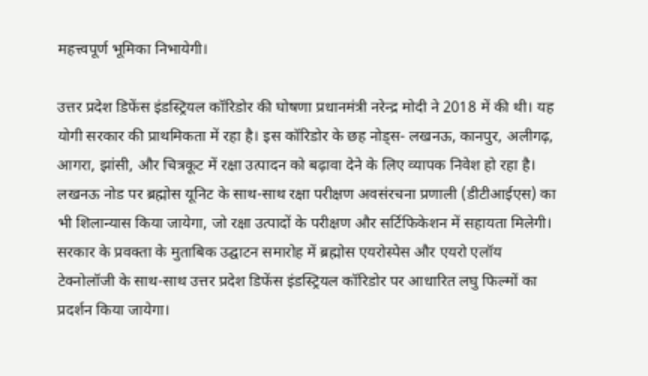महत्त्वपूर्ण भूमिका निभायेगी।

उत्तर प्रदेश डिफेंस इंडस्ट्रियल कॉरिडोर की घोषणा प्रधानमंत्री नरेन्द्र मोदी ने 2018 में की थी। यह योगी सरकार की प्राथमिकता में रहा है। इस कॉरिडोर के छह नोड्स- लखनऊ, कानपुर, अलीगढ़, आगरा, झांसी, और चित्रकूट में रक्षा उत्पादन को बढ़ावा देने के लिए व्यापक निवेश हो रहा है। लखनऊ नोड पर ब्रह्मोस यूनिट के साथ-साथ रक्षा परीक्षण अवसंरचना प्रणाली (डीटीआईएस) का भी शिलान्यास किया जायेगा, जो रक्षा उत्पादों के परीक्षण और सर्टिफिकेशन में सहायता मिलेगी। सरकार के प्रवक्ता के मुताबिक उद्घाटन समारोह में ब्रह्मोस एयरोस्पेस और एयरो एलॉय टेक्नोलॉजी के साथ-साथ उत्तर प्रदेश डिफेंस इंडस्ट्रियल कॉरिडोर पर आधारित लघु फिल्मों का प्रदर्शन किया जायेगा।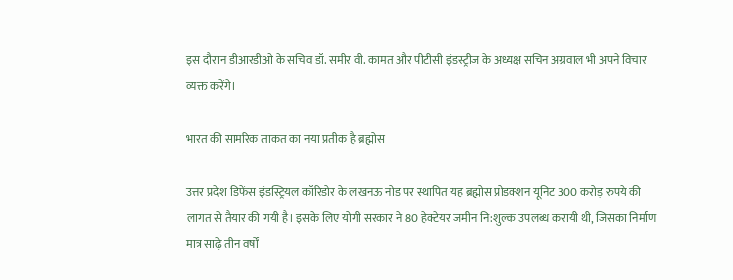इस दौरान डीआरडीओ के सचिव डॉ. समीर वी. कामत और पीटीसी इंडस्ट्रीज के अध्यक्ष सचिन अग्रवाल भी अपने विचार व्यक्त करेंगे।

भारत की सामरिक ताकत का नया प्रतीक है ब्रह्मोस

उत्तर प्रदेश डिफेंस इंडस्ट्रियल कॉरिडोर के लखनऊ नोड पर स्थापित यह ब्रह्मोस प्रोडक्शन यूनिट 300 करोड़ रुपये की लागत से तैयार की गयी है। इसके लिए योगी सरकार ने 80 हेक्टेयर जमीन नि:शुल्क उपलब्ध करायी थी, जिसका निर्माण मात्र साढ़े तीन वर्षों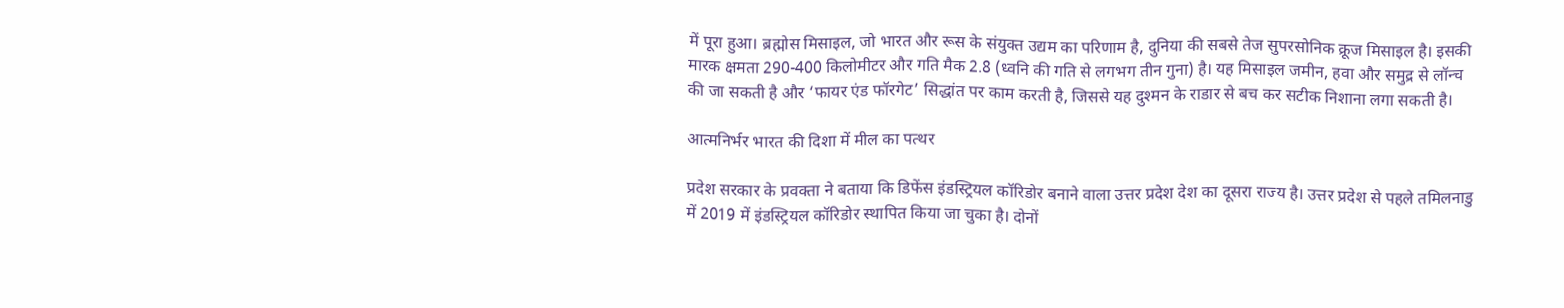में पूरा हुआ। ब्रह्मोस मिसाइल, जो भारत और रूस के संयुक्त उद्यम का परिणाम है, दुनिया की सबसे तेज सुपरसोनिक क्रूज मिसाइल है। इसकी मारक क्षमता 290-400 किलोमीटर और गति मैक 2.8 (ध्वनि की गति से लगभग तीन गुना) है। यह मिसाइल जमीन, हवा और समुद्र से लॉन्च की जा सकती है और ‘फायर एंड फॉरगेट’ सिद्धांत पर काम करती है, जिससे यह दुश्मन के राडार से बच कर सटीक निशाना लगा सकती है।

आत्मनिर्भर भारत की दिशा में मील का पत्थर

प्रदेश सरकार के प्रवक्ता ने बताया कि डिफेंस इंडस्ट्रियल कॉरिडोर बनाने वाला उत्तर प्रदेश देश का दूसरा राज्य है। उत्तर प्रदेश से पहले तमिलनाडु में 2019 में इंडस्ट्रियल कॉरिडोर स्थापित किया जा चुका है। दोनों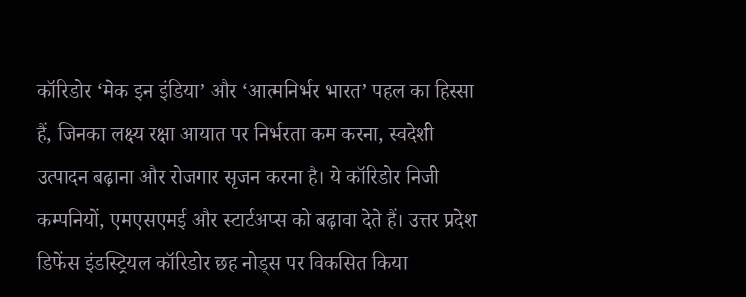कॉरिडोर ‘मेक इन इंडिया’ और ‘आत्मनिर्भर भारत’ पहल का हिस्सा हैं, जिनका लक्ष्य रक्षा आयात पर निर्भरता कम करना, स्वदेशी उत्पादन बढ़ाना और रोजगार सृजन करना है। ये कॉरिडोर निजी कम्पनियों, एमएसएमई और स्टार्टअप्स को बढ़ावा देते हैं। उत्तर प्रदेश डिफेंस इंडस्ट्रियल कॉरिडोर छह नोड्स पर विकसित किया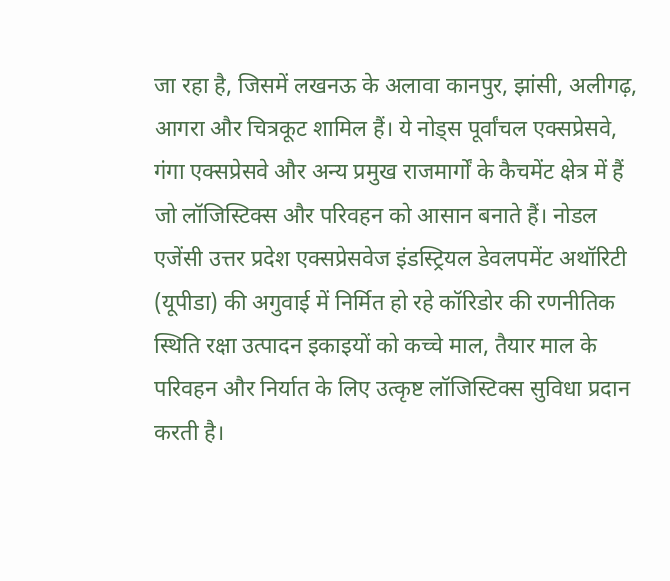जा रहा है, जिसमें लखनऊ के अलावा कानपुर, झांसी, अलीगढ़, आगरा और चित्रकूट शामिल हैं। ये नोड्स पूर्वांचल एक्सप्रेसवे, गंगा एक्सप्रेसवे और अन्य प्रमुख राजमार्गों के कैचमेंट क्षेत्र में हैं जो लॉजिस्टिक्स और परिवहन को आसान बनाते हैं। नोडल एजेंसी उत्तर प्रदेश एक्सप्रेसवेज इंडस्ट्रियल डेवलपमेंट अथॉरिटी (यूपीडा) की अगुवाई में निर्मित हो रहे कॉरिडोर की रणनीतिक स्थिति रक्षा उत्पादन इकाइयों को कच्चे माल, तैयार माल के परिवहन और निर्यात के लिए उत्कृष्ट लॉजिस्टिक्स सुविधा प्रदान करती है।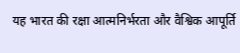यह भारत की रक्षा आत्मनिर्भरता और वैश्विक आपूर्ति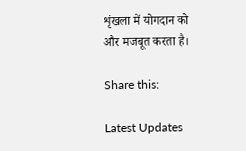शृंखला में योगदान को और मजबूत करता है।

Share this:

Latest Updates